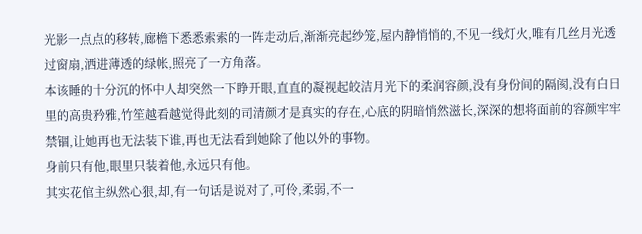光影一点点的移转,廊檐下悉悉索索的一阵走动后,渐渐亮起纱笼,屋内静悄悄的,不见一线灯火,唯有几丝月光透过窗扇,洒进薄透的绿帐,照亮了一方角落。
本该睡的十分沉的怀中人却突然一下睁开眼,直直的凝视起皎洁月光下的柔润容颜,没有身份间的隔阂,没有白日里的高贵矜雅,竹笙越看越觉得此刻的司清颜才是真实的存在,心底的阴暗悄然滋长,深深的想将面前的容颜牢牢禁锢,让她再也无法装下谁,再也无法看到她除了他以外的事物。
身前只有他,眼里只装着他,永远只有他。
其实花倌主纵然心狠,却,有一句话是说对了,可伶,柔弱,不一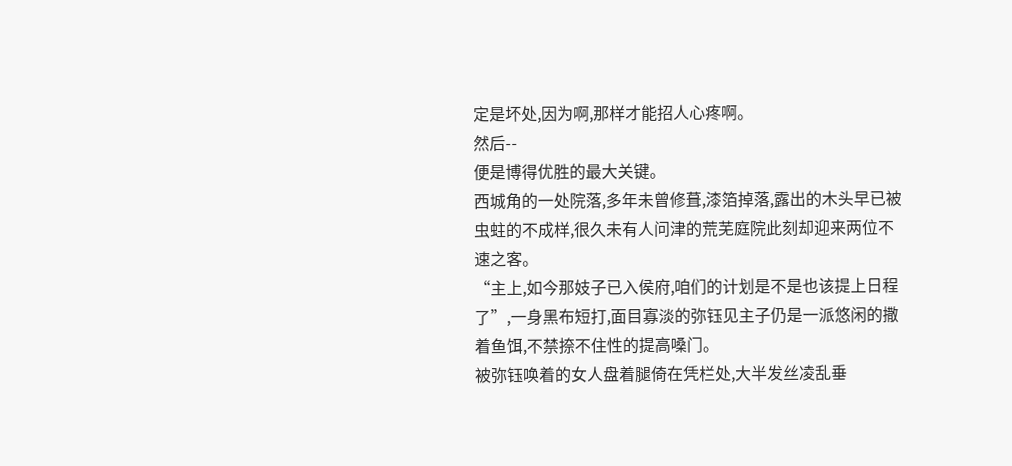定是坏处,因为啊,那样才能招人心疼啊。
然后--
便是博得优胜的最大关键。
西城角的一处院落,多年未曾修葺,漆箔掉落,露出的木头早已被虫蛀的不成样,很久未有人问津的荒芜庭院此刻却迎来两位不速之客。
“主上,如今那妓子已入侯府,咱们的计划是不是也该提上日程了”,一身黑布短打,面目寡淡的弥钰见主子仍是一派悠闲的撒着鱼饵,不禁捺不住性的提高嗓门。
被弥钰唤着的女人盘着腿倚在凭栏处,大半发丝凌乱垂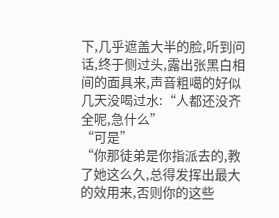下,几乎遮盖大半的脸,听到问话,终于侧过头,露出张黑白相间的面具来,声音粗噶的好似几天没喝过水:“人都还没齐全呢,急什么”
“可是”
“你那徒弟是你指派去的,教了她这么久,总得发挥出最大的效用来,否则你的这些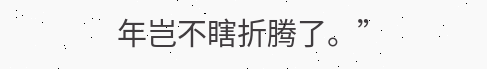年岂不瞎折腾了。”